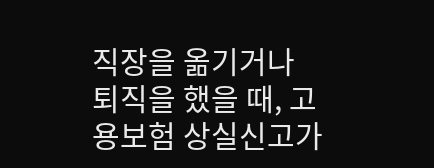직장을 옮기거나 퇴직을 했을 때, 고용보험 상실신고가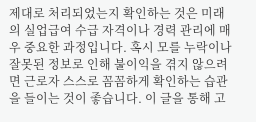제대로 처리되었는지 확인하는 것은 미래의 실업급여 수급 자격이나 경력 관리에 매우 중요한 과정입니다. 혹시 모를 누락이나 잘못된 정보로 인해 불이익을 겪지 않으려면 근로자 스스로 꼼꼼하게 확인하는 습관을 들이는 것이 좋습니다. 이 글을 통해 고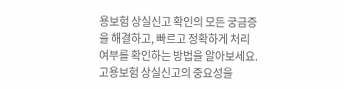용보험 상실신고 확인의 모든 궁금증을 해결하고, 빠르고 정확하게 처리 여부를 확인하는 방법을 알아보세요.
고용보험 상실신고의 중요성을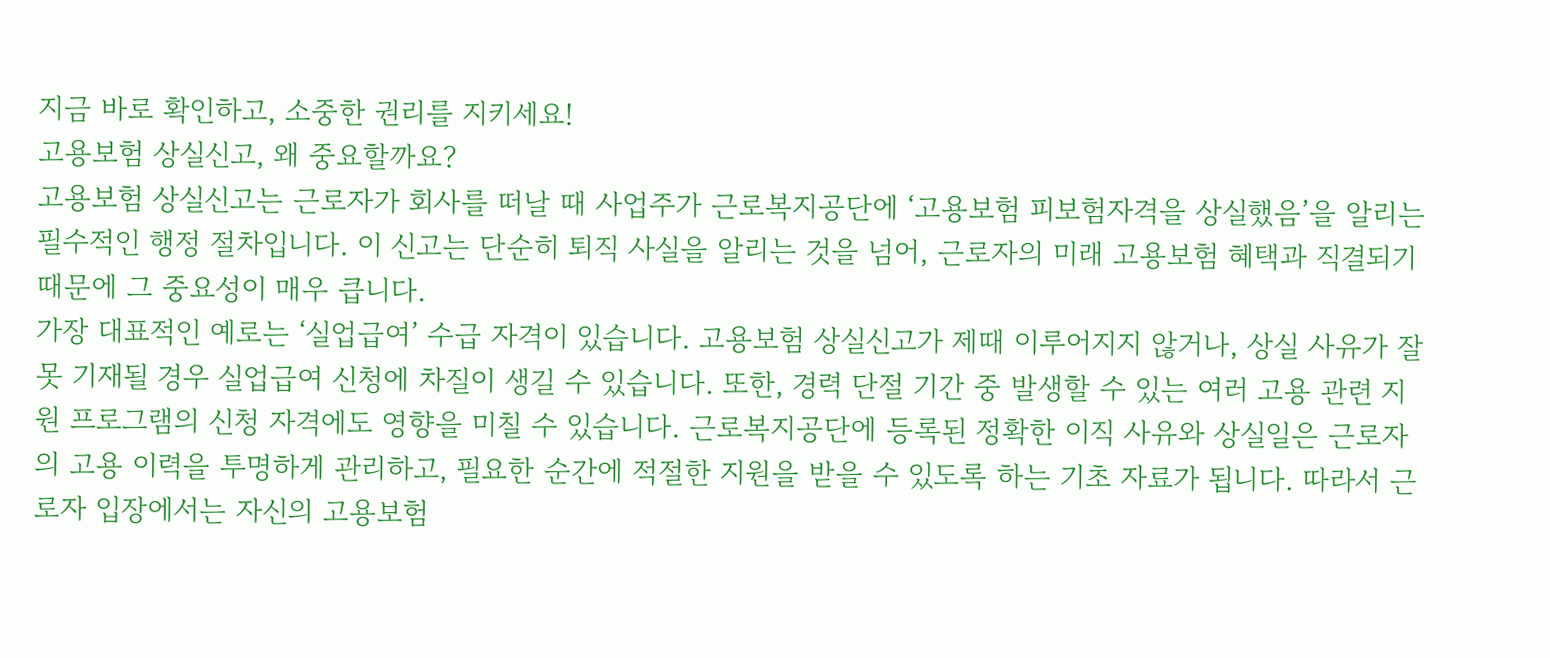지금 바로 확인하고, 소중한 권리를 지키세요!
고용보험 상실신고, 왜 중요할까요?
고용보험 상실신고는 근로자가 회사를 떠날 때 사업주가 근로복지공단에 ‘고용보험 피보험자격을 상실했음’을 알리는 필수적인 행정 절차입니다. 이 신고는 단순히 퇴직 사실을 알리는 것을 넘어, 근로자의 미래 고용보험 혜택과 직결되기 때문에 그 중요성이 매우 큽니다.
가장 대표적인 예로는 ‘실업급여’ 수급 자격이 있습니다. 고용보험 상실신고가 제때 이루어지지 않거나, 상실 사유가 잘못 기재될 경우 실업급여 신청에 차질이 생길 수 있습니다. 또한, 경력 단절 기간 중 발생할 수 있는 여러 고용 관련 지원 프로그램의 신청 자격에도 영향을 미칠 수 있습니다. 근로복지공단에 등록된 정확한 이직 사유와 상실일은 근로자의 고용 이력을 투명하게 관리하고, 필요한 순간에 적절한 지원을 받을 수 있도록 하는 기초 자료가 됩니다. 따라서 근로자 입장에서는 자신의 고용보험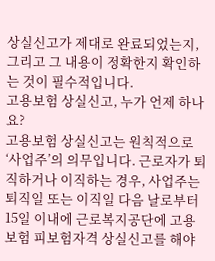상실신고가 제대로 완료되었는지, 그리고 그 내용이 정확한지 확인하는 것이 필수적입니다.
고용보험 상실신고, 누가 언제 하나요?
고용보험 상실신고는 원칙적으로 ‘사업주’의 의무입니다. 근로자가 퇴직하거나 이직하는 경우, 사업주는 퇴직일 또는 이직일 다음 날로부터 15일 이내에 근로복지공단에 고용보험 피보험자격 상실신고를 해야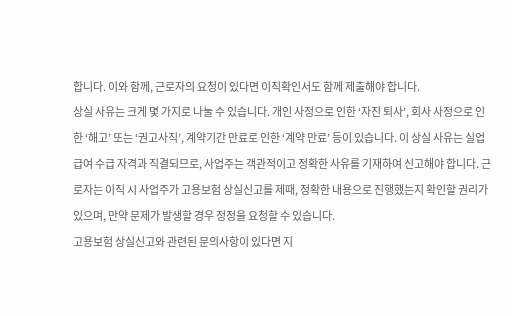합니다. 이와 함께, 근로자의 요청이 있다면 이직확인서도 함께 제출해야 합니다.
상실 사유는 크게 몇 가지로 나눌 수 있습니다. 개인 사정으로 인한 ‘자진 퇴사’, 회사 사정으로 인한 ‘해고’ 또는 ‘권고사직’, 계약기간 만료로 인한 ‘계약 만료’ 등이 있습니다. 이 상실 사유는 실업급여 수급 자격과 직결되므로, 사업주는 객관적이고 정확한 사유를 기재하여 신고해야 합니다. 근로자는 이직 시 사업주가 고용보험 상실신고를 제때, 정확한 내용으로 진행했는지 확인할 권리가 있으며, 만약 문제가 발생할 경우 정정을 요청할 수 있습니다.
고용보험 상실신고와 관련된 문의사항이 있다면 지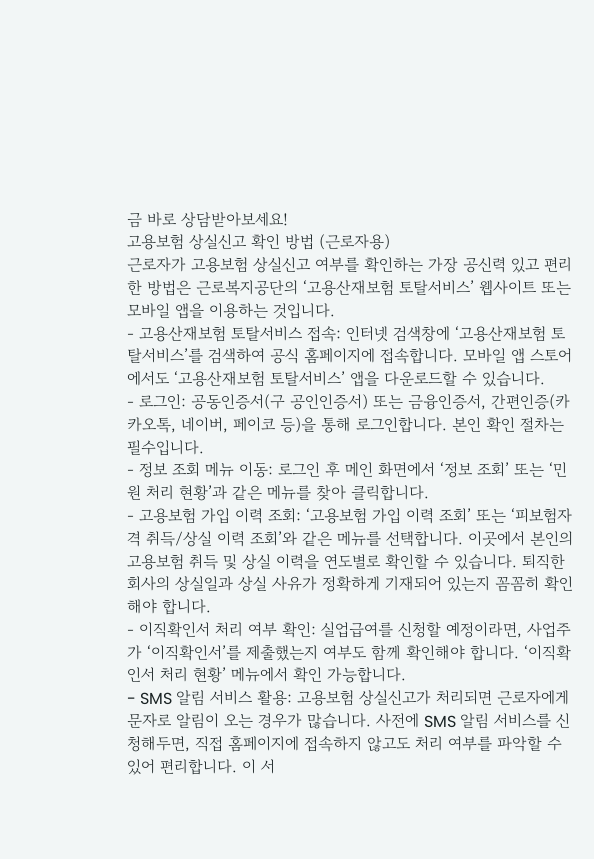금 바로 상담받아보세요!
고용보험 상실신고 확인 방법 (근로자용)
근로자가 고용보험 상실신고 여부를 확인하는 가장 공신력 있고 편리한 방법은 근로복지공단의 ‘고용산재보험 토탈서비스’ 웹사이트 또는 모바일 앱을 이용하는 것입니다.
- 고용산재보험 토탈서비스 접속: 인터넷 검색창에 ‘고용산재보험 토탈서비스’를 검색하여 공식 홈페이지에 접속합니다. 모바일 앱 스토어에서도 ‘고용산재보험 토탈서비스’ 앱을 다운로드할 수 있습니다.
- 로그인: 공동인증서(구 공인인증서) 또는 금융인증서, 간편인증(카카오톡, 네이버, 페이코 등)을 통해 로그인합니다. 본인 확인 절차는 필수입니다.
- 정보 조회 메뉴 이동: 로그인 후 메인 화면에서 ‘정보 조회’ 또는 ‘민원 처리 현황’과 같은 메뉴를 찾아 클릭합니다.
- 고용보험 가입 이력 조회: ‘고용보험 가입 이력 조회’ 또는 ‘피보험자격 취득/상실 이력 조회’와 같은 메뉴를 선택합니다. 이곳에서 본인의 고용보험 취득 및 상실 이력을 연도별로 확인할 수 있습니다. 퇴직한 회사의 상실일과 상실 사유가 정확하게 기재되어 있는지 꼼꼼히 확인해야 합니다.
- 이직확인서 처리 여부 확인: 실업급여를 신청할 예정이라면, 사업주가 ‘이직확인서’를 제출했는지 여부도 함께 확인해야 합니다. ‘이직확인서 처리 현황’ 메뉴에서 확인 가능합니다.
- SMS 알림 서비스 활용: 고용보험 상실신고가 처리되면 근로자에게 문자로 알림이 오는 경우가 많습니다. 사전에 SMS 알림 서비스를 신청해두면, 직접 홈페이지에 접속하지 않고도 처리 여부를 파악할 수 있어 편리합니다. 이 서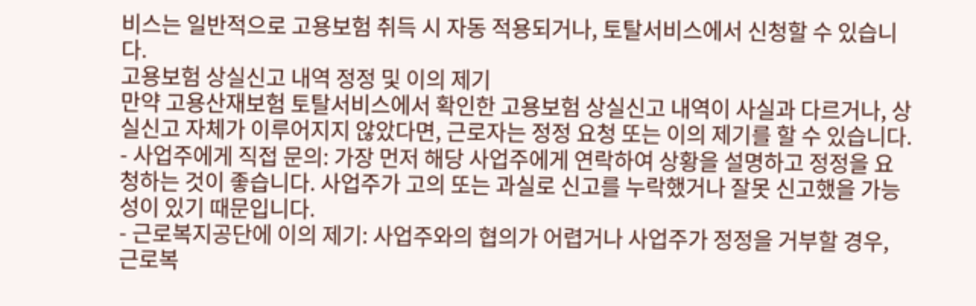비스는 일반적으로 고용보험 취득 시 자동 적용되거나, 토탈서비스에서 신청할 수 있습니다.
고용보험 상실신고 내역 정정 및 이의 제기
만약 고용산재보험 토탈서비스에서 확인한 고용보험 상실신고 내역이 사실과 다르거나, 상실신고 자체가 이루어지지 않았다면, 근로자는 정정 요청 또는 이의 제기를 할 수 있습니다.
- 사업주에게 직접 문의: 가장 먼저 해당 사업주에게 연락하여 상황을 설명하고 정정을 요청하는 것이 좋습니다. 사업주가 고의 또는 과실로 신고를 누락했거나 잘못 신고했을 가능성이 있기 때문입니다.
- 근로복지공단에 이의 제기: 사업주와의 협의가 어렵거나 사업주가 정정을 거부할 경우, 근로복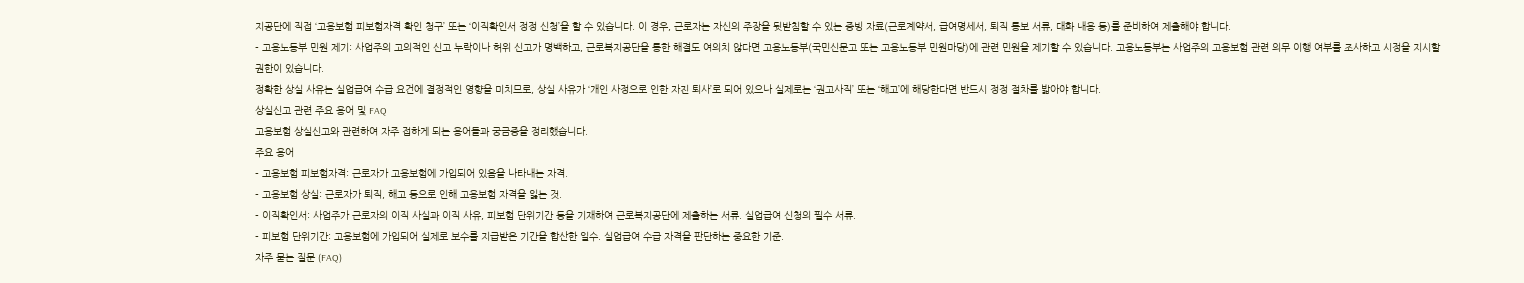지공단에 직접 ‘고용보험 피보험자격 확인 청구’ 또는 ‘이직확인서 정정 신청’을 할 수 있습니다. 이 경우, 근로자는 자신의 주장을 뒷받침할 수 있는 증빙 자료(근로계약서, 급여명세서, 퇴직 통보 서류, 대화 내용 등)를 준비하여 제출해야 합니다.
- 고용노동부 민원 제기: 사업주의 고의적인 신고 누락이나 허위 신고가 명백하고, 근로복지공단을 통한 해결도 여의치 않다면 고용노동부(국민신문고 또는 고용노동부 민원마당)에 관련 민원을 제기할 수 있습니다. 고용노동부는 사업주의 고용보험 관련 의무 이행 여부를 조사하고 시정을 지시할 권한이 있습니다.
정확한 상실 사유는 실업급여 수급 요건에 결정적인 영향을 미치므로, 상실 사유가 ‘개인 사정으로 인한 자진 퇴사’로 되어 있으나 실제로는 ‘권고사직’ 또는 ‘해고’에 해당한다면 반드시 정정 절차를 밟아야 합니다.
상실신고 관련 주요 용어 및 FAQ
고용보험 상실신고와 관련하여 자주 접하게 되는 용어들과 궁금증을 정리했습니다.
주요 용어
- 고용보험 피보험자격: 근로자가 고용보험에 가입되어 있음을 나타내는 자격.
- 고용보험 상실: 근로자가 퇴직, 해고 등으로 인해 고용보험 자격을 잃는 것.
- 이직확인서: 사업주가 근로자의 이직 사실과 이직 사유, 피보험 단위기간 등을 기재하여 근로복지공단에 제출하는 서류. 실업급여 신청의 필수 서류.
- 피보험 단위기간: 고용보험에 가입되어 실제로 보수를 지급받은 기간을 합산한 일수. 실업급여 수급 자격을 판단하는 중요한 기준.
자주 묻는 질문 (FAQ)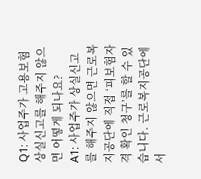Q1: 사업주가 고용보험 상실신고를 해주지 않으면 어떻게 되나요?
A1: 사업주가 상실신고를 해주지 않으면 근로복지공단에 직접 ‘피보험자격 확인 청구’를 할 수 있습니다. 근로복지공단에서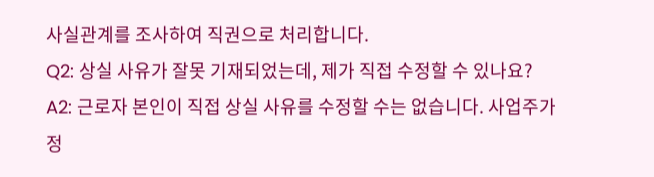사실관계를 조사하여 직권으로 처리합니다.
Q2: 상실 사유가 잘못 기재되었는데, 제가 직접 수정할 수 있나요?
A2: 근로자 본인이 직접 상실 사유를 수정할 수는 없습니다. 사업주가 정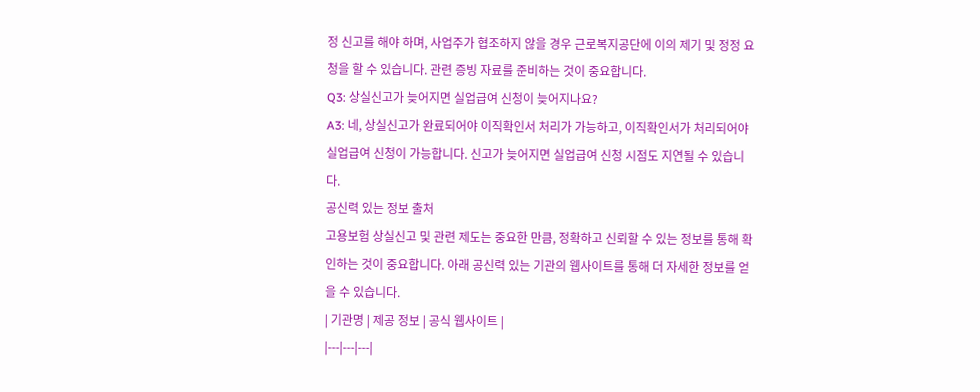정 신고를 해야 하며, 사업주가 협조하지 않을 경우 근로복지공단에 이의 제기 및 정정 요청을 할 수 있습니다. 관련 증빙 자료를 준비하는 것이 중요합니다.
Q3: 상실신고가 늦어지면 실업급여 신청이 늦어지나요?
A3: 네, 상실신고가 완료되어야 이직확인서 처리가 가능하고, 이직확인서가 처리되어야 실업급여 신청이 가능합니다. 신고가 늦어지면 실업급여 신청 시점도 지연될 수 있습니다.
공신력 있는 정보 출처
고용보험 상실신고 및 관련 제도는 중요한 만큼, 정확하고 신뢰할 수 있는 정보를 통해 확인하는 것이 중요합니다. 아래 공신력 있는 기관의 웹사이트를 통해 더 자세한 정보를 얻을 수 있습니다.
| 기관명 | 제공 정보 | 공식 웹사이트 |
|---|---|---|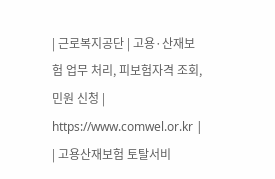| 근로복지공단 | 고용·산재보험 업무 처리, 피보험자격 조회, 민원 신청 | https://www.comwel.or.kr |
| 고용산재보험 토탈서비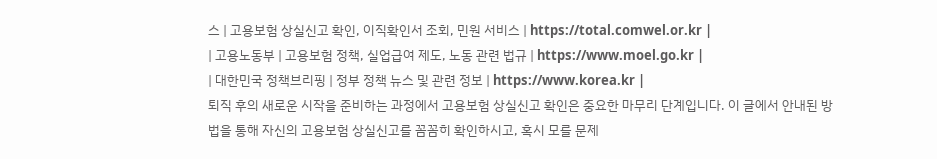스 | 고용보험 상실신고 확인, 이직확인서 조회, 민원 서비스 | https://total.comwel.or.kr |
| 고용노동부 | 고용보험 정책, 실업급여 제도, 노동 관련 법규 | https://www.moel.go.kr |
| 대한민국 정책브리핑 | 정부 정책 뉴스 및 관련 정보 | https://www.korea.kr |
퇴직 후의 새로운 시작을 준비하는 과정에서 고용보험 상실신고 확인은 중요한 마무리 단계입니다. 이 글에서 안내된 방법을 통해 자신의 고용보험 상실신고를 꼼꼼히 확인하시고, 혹시 모를 문제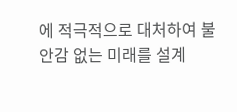에 적극적으로 대처하여 불안감 없는 미래를 설계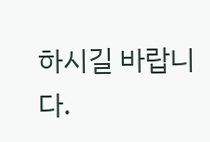하시길 바랍니다.